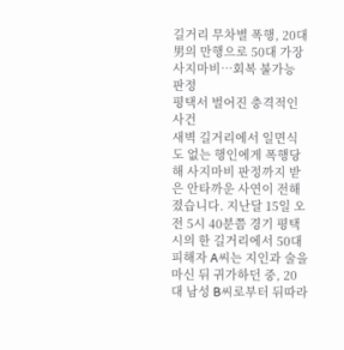길거리 무차별 폭행, 20대男의 만행으로 50대 가장 사지마비…회복 불가능 판정
평택서 벌어진 충격적인 사건
새벽 길거리에서 일면식도 없는 행인에게 폭행당해 사지마비 판정까지 받은 안타까운 사연이 전해졌습니다. 지난달 15일 오전 5시 40분쯤 경기 평택시의 한 길거리에서 50대 피해자 A씨는 지인과 술을 마신 뒤 귀가하던 중, 20대 남성 B씨로부터 뒤따라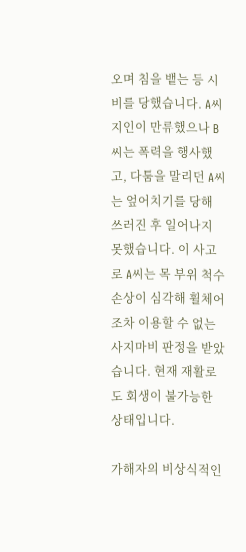오며 침을 뱉는 등 시비를 당했습니다. A씨 지인이 만류했으나 B씨는 폭력을 행사했고, 다툼을 말리던 A씨는 엎어치기를 당해 쓰러진 후 일어나지 못했습니다. 이 사고로 A씨는 목 부위 척수 손상이 심각해 휠체어조차 이용할 수 없는 사지마비 판정을 받았습니다. 현재 재활로도 회생이 불가능한 상태입니다.

가해자의 비상식적인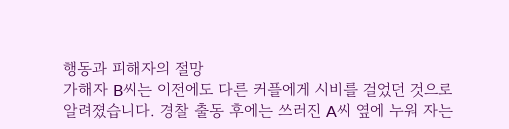행동과 피해자의 절망
가해자 B씨는 이전에도 다른 커플에게 시비를 걸었던 것으로 알려졌습니다. 경찰 출동 후에는 쓰러진 A씨 옆에 누워 자는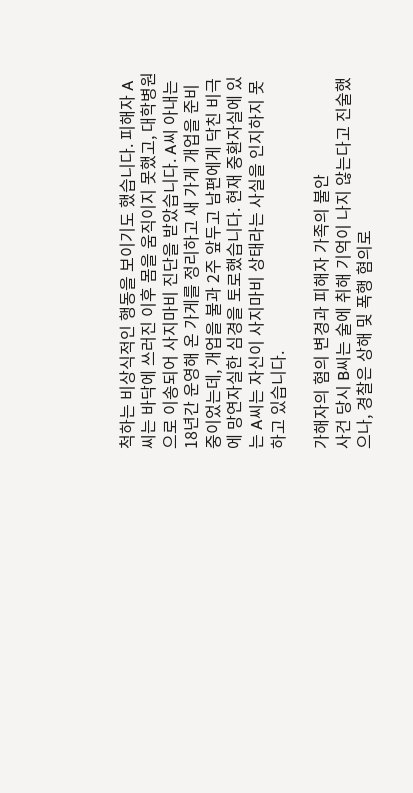척하는 비상식적인 행동을 보이기도 했습니다. 피해자 A씨는 바닥에 쓰러진 이후 몸을 움직이지 못했고, 대학병원으로 이송되어 사지마비 진단을 받았습니다. A씨 아내는 18년간 운영해 온 가게를 정리하고 새 가게 개업을 준비 중이었는데, 개업을 불과 2주 앞두고 남편에게 닥친 비극에 망연자실한 심경을 토로했습니다. 현재 중환자실에 있는 A씨는 자신이 사지마비 상태라는 사실을 인지하지 못하고 있습니다.

가해자의 혐의 변경과 피해자 가족의 불안
사건 당시 B씨는 술에 취해 기억이 나지 않는다고 진술했으나, 경찰은 상해 및 폭행 혐의로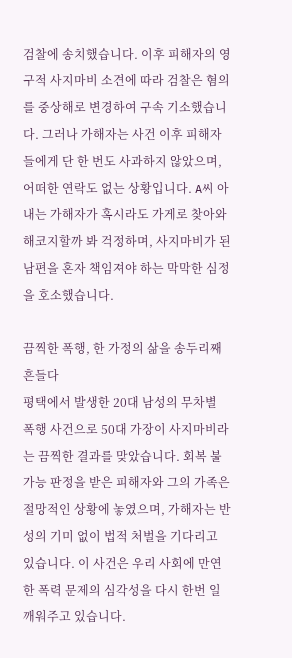검찰에 송치했습니다. 이후 피해자의 영구적 사지마비 소견에 따라 검찰은 혐의를 중상해로 변경하여 구속 기소했습니다. 그러나 가해자는 사건 이후 피해자들에게 단 한 번도 사과하지 않았으며, 어떠한 연락도 없는 상황입니다. A씨 아내는 가해자가 혹시라도 가게로 찾아와 해코지할까 봐 걱정하며, 사지마비가 된 남편을 혼자 책임져야 하는 막막한 심정을 호소했습니다.

끔찍한 폭행, 한 가정의 삶을 송두리째 흔들다
평택에서 발생한 20대 남성의 무차별 폭행 사건으로 50대 가장이 사지마비라는 끔찍한 결과를 맞았습니다. 회복 불가능 판정을 받은 피해자와 그의 가족은 절망적인 상황에 놓였으며, 가해자는 반성의 기미 없이 법적 처벌을 기다리고 있습니다. 이 사건은 우리 사회에 만연한 폭력 문제의 심각성을 다시 한번 일깨워주고 있습니다.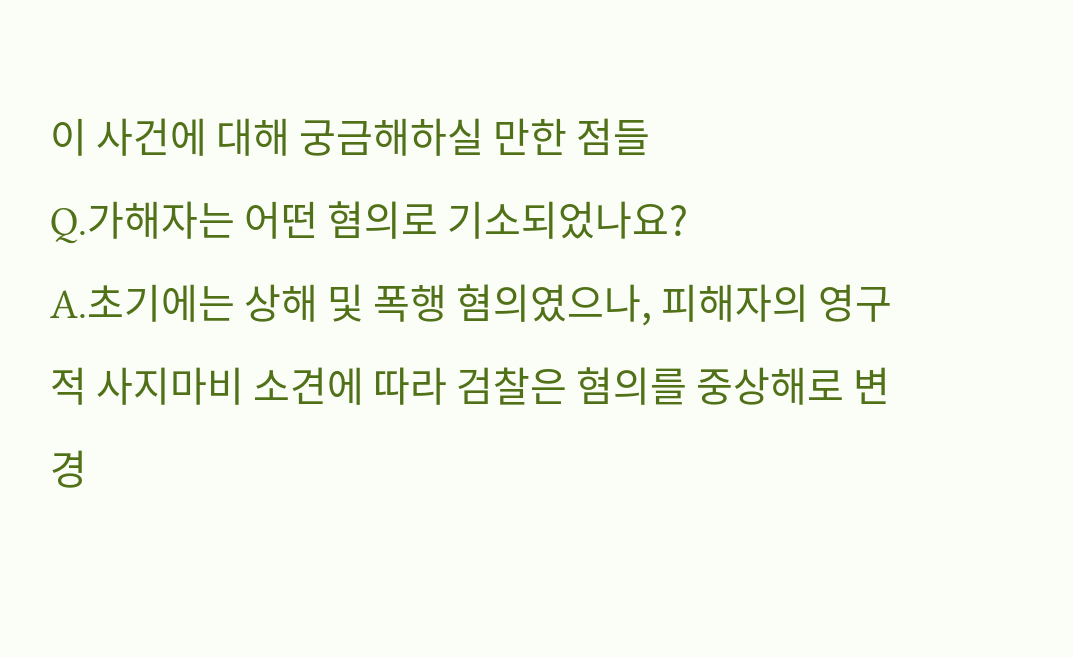이 사건에 대해 궁금해하실 만한 점들
Q.가해자는 어떤 혐의로 기소되었나요?
A.초기에는 상해 및 폭행 혐의였으나, 피해자의 영구적 사지마비 소견에 따라 검찰은 혐의를 중상해로 변경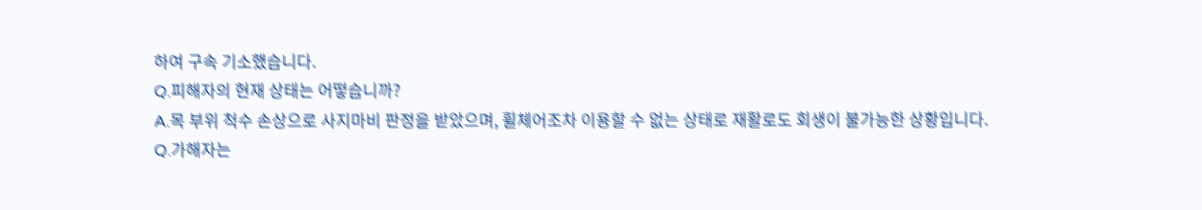하여 구속 기소했습니다.
Q.피해자의 현재 상태는 어떻습니까?
A.목 부위 척수 손상으로 사지마비 판정을 받았으며, 휠체어조차 이용할 수 없는 상태로 재활로도 회생이 불가능한 상황입니다.
Q.가해자는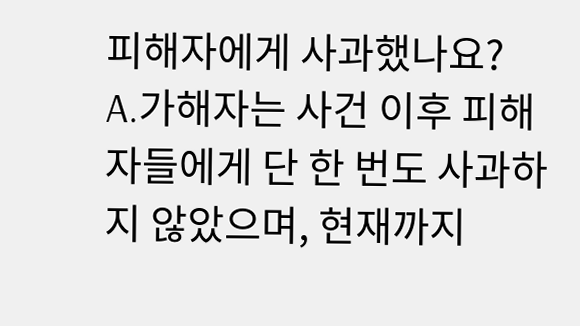피해자에게 사과했나요?
A.가해자는 사건 이후 피해자들에게 단 한 번도 사과하지 않았으며, 현재까지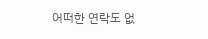어떠한 연락도 없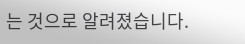는 것으로 알려졌습니다.